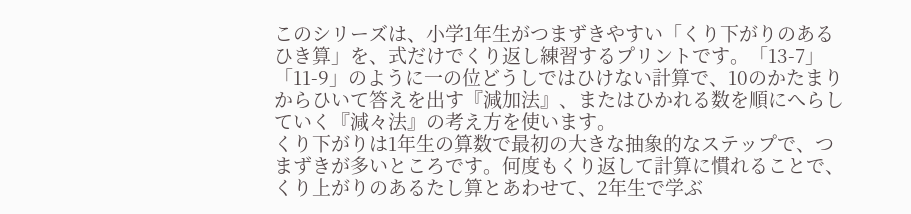このシリーズは、小学1年生がつまずきやすい「くり下がりのあるひき算」を、式だけでくり返し練習するプリントです。「13-7」「11-9」のように一の位どうしではひけない計算で、10のかたまりからひいて答えを出す『減加法』、またはひかれる数を順にへらしていく『減々法』の考え方を使います。
くり下がりは1年生の算数で最初の大きな抽象的なステップで、つまずきが多いところです。何度もくり返して計算に慣れることで、くり上がりのあるたし算とあわせて、2年生で学ぶ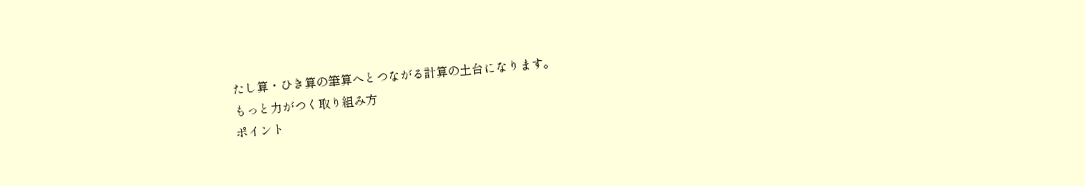たし算・ひき算の筆算へとつながる計算の土台になります。
もっと力がつく取り組み方
ポイント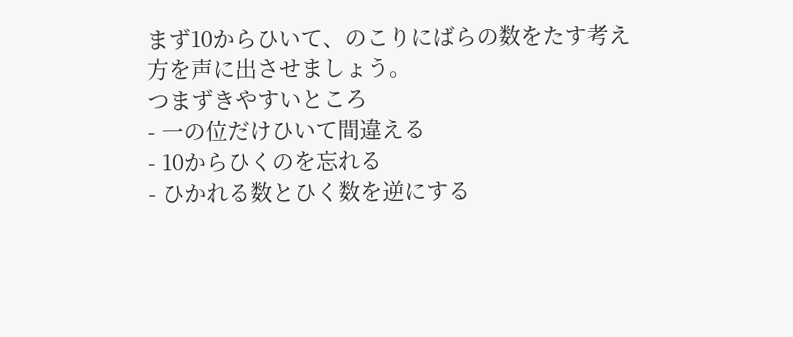まず10からひいて、のこりにばらの数をたす考え方を声に出させましょう。
つまずきやすいところ
- 一の位だけひいて間違える
- 10からひくのを忘れる
- ひかれる数とひく数を逆にする